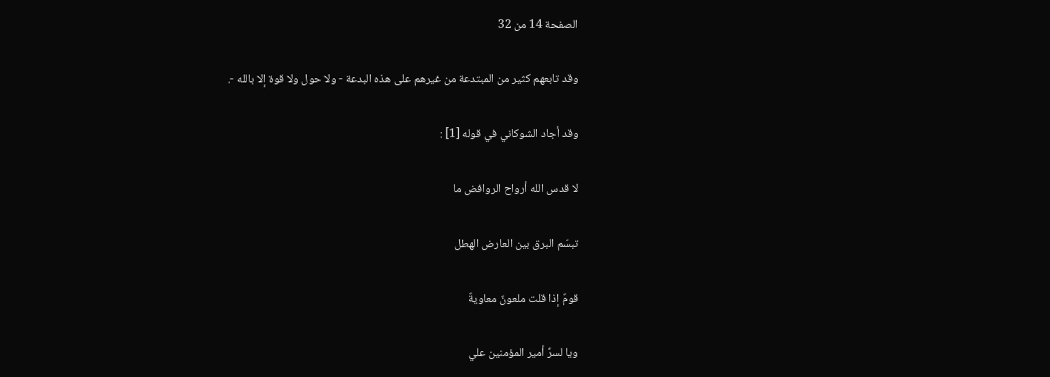الصفحة 14 من 32

وقد تابعهم كثير من المبتدعة من غيرهم على هذه البدعة - ولا حول ولا قوة إلا بالله -.

وقد أجاد الشوكاني في قوله [1] :

لا قدس الله أرواح الروافض ما

تبسّم البرق بين العارض الهطل

قومٌ إذا قلت ملعونٌ معاويةٌ

ويا لسرِّ أمير المؤمنين علي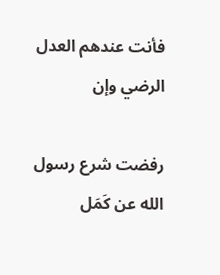فأنت عندهم العدل الرضي وإن

رفضت شرع رسول الله عن كَمَل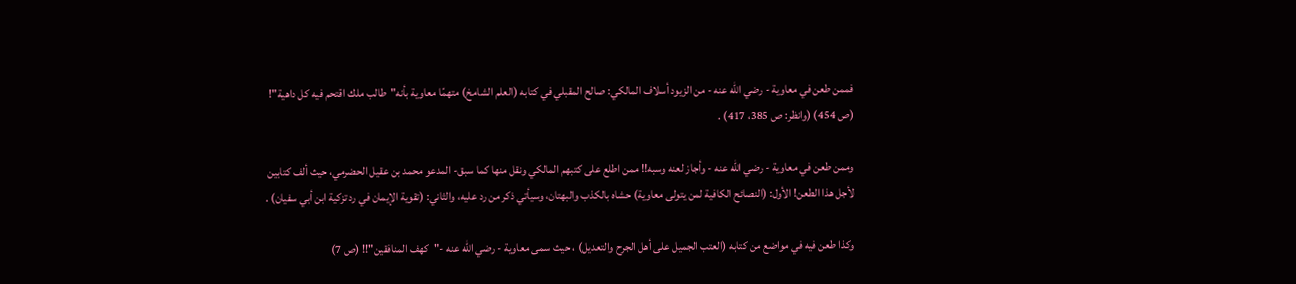فممن طعن في معاوية - رضي الله عنه - من الزيود أسلاف المالكي: صالح المقبلي في كتابه (العلم الشامخ) متهمًا معاوية بأنه"طالب ملك اقتحم فيه كل داهية"! (ص 454) (وانظر: ص 385، 417) .

وممن طعن في معاوية - رضي الله عنه - وأجاز لعنه وسبه!! ممن اطلع على كتبهم المالكي ونقل منها كما سبق- المدعو محمد بن عقيل الحضرمي، حيث ألف كتابين لأجل هذا الطعن! الأول: (النصائح الكافية لمن يتولى معاوية) حشاه بالكذب والبهتان، وسيأتي ذكر من رد عليه، والثاني: (تقوية الإيمان في رد تزكية ابن أبي سفيان) .

وكذا طعن فيه في مواضع من كتابه (العتب الجميل على أهل الجرح والتعديل) ، حيث سمى معاوية - رضي الله عنه -"كهف المنافقين"!! (ص 7)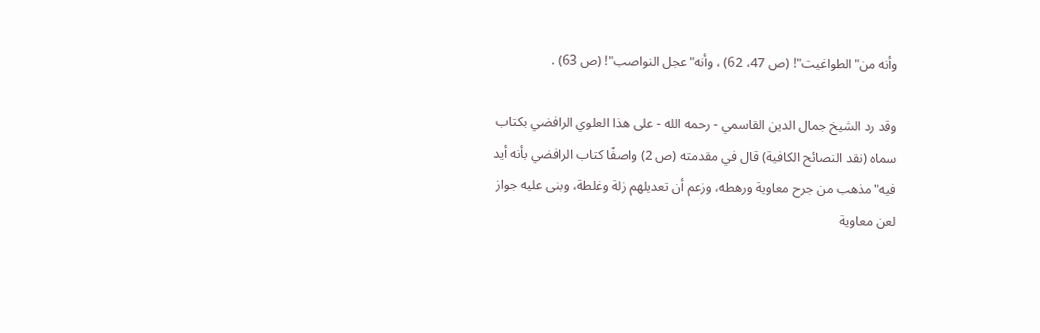وأنه من"الطواغيت"! (ص 47، 62) ، وأنه"عجل النواصب"! (ص 63) .

وقد رد الشيخ جمال الدين القاسمي - رحمه الله - على هذا العلوي الرافضي بكتاب سماه (نقد النصائح الكافية) قال في مقدمته (ص 2) واصفًا كتاب الرافضي بأنه أيد فيه"مذهب من جرح معاوية ورهطه، وزعم أن تعديلهم زلة وغلطة، وبنى عليه جواز لعن معاوية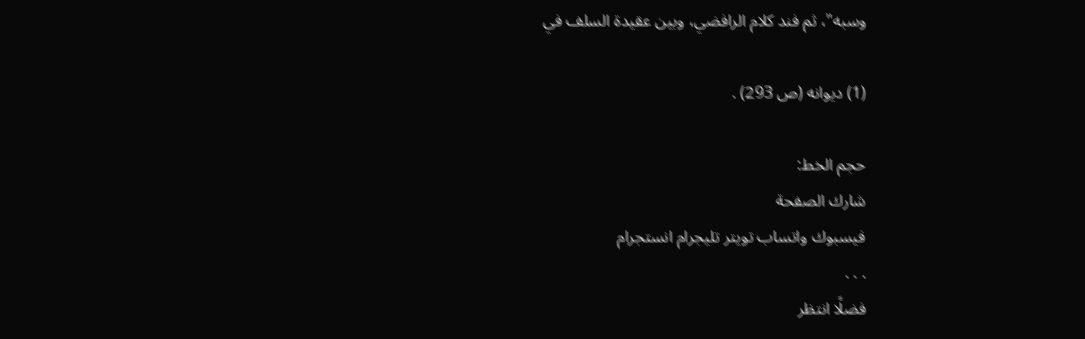وسبه"، ثم فند كلام الرافضي، وبين عقيدة السلف في

(1) ديوانه (ص 293) .

حجم الخط:
شارك الصفحة
فيسبوك واتساب تويتر تليجرام انستجرام
. . .
فضلًا انتظر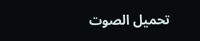تحميل الصوت